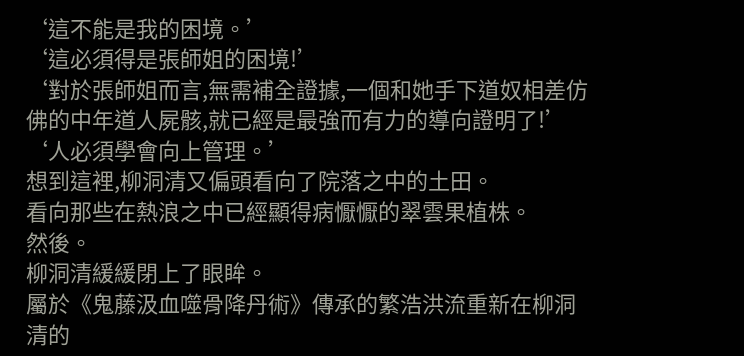‘這不能是我的困境。’
‘這必須得是張師姐的困境!’
‘對於張師姐而言,無需補全證據,一個和她手下道奴相差仿佛的中年道人屍骸,就已經是最強而有力的導向證明了!’
‘人必須學會向上管理。’
想到這裡,柳洞清又偏頭看向了院落之中的土田。
看向那些在熱浪之中已經顯得病懨懨的翠雲果植株。
然後。
柳洞清緩緩閉上了眼眸。
屬於《鬼藤汲血噬骨降丹術》傳承的繁浩洪流重新在柳洞清的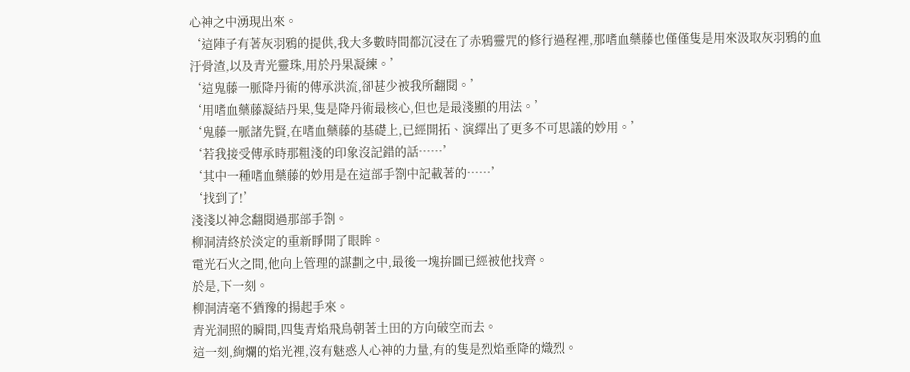心神之中湧現出來。
‘這陣子有著灰羽鴉的提供,我大多數時間都沉浸在了赤鴉靈咒的修行過程裡,那嗜血藥藤也僅僅隻是用來汲取灰羽鴉的血汙骨渣,以及青光靈珠,用於丹果凝練。’
‘這鬼藤一脈降丹術的傳承洪流,卻甚少被我所翻閱。’
‘用嗜血藥藤凝結丹果,隻是降丹術最核心,但也是最淺顯的用法。’
‘鬼藤一脈諸先賢,在嗜血藥藤的基礎上,已經開拓、演繹出了更多不可思議的妙用。’
‘若我接受傳承時那粗淺的印象沒記錯的話……’
‘其中一種嗜血藥藤的妙用是在這部手劄中記載著的……’
‘找到了!’
淺淺以神念翻閱過那部手劄。
柳洞清終於淡定的重新睜開了眼眸。
電光石火之間,他向上管理的謀劃之中,最後一塊拚圖已經被他找齊。
於是,下一刻。
柳洞清毫不猶豫的揚起手來。
青光洞照的瞬間,四隻青焰飛鳥朝著土田的方向破空而去。
這一刻,絢爛的焰光裡,沒有魅惑人心神的力量,有的隻是烈焰垂降的熾烈。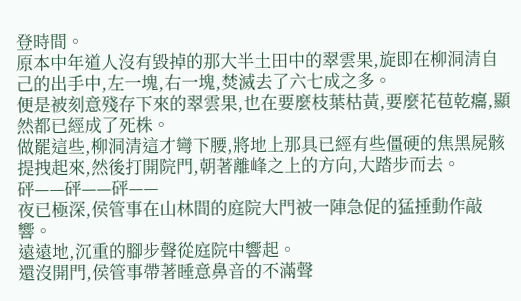登時間。
原本中年道人沒有毀掉的那大半土田中的翠雲果,旋即在柳洞清自己的出手中,左一塊,右一塊,焚滅去了六七成之多。
便是被刻意殘存下來的翠雲果,也在要麼枝葉枯黃,要麼花苞乾癟,顯然都已經成了死株。
做罷這些,柳洞清這才彎下腰,將地上那具已經有些僵硬的焦黑屍骸提拽起來,然後打開院門,朝著離峰之上的方向,大踏步而去。
砰——砰——砰——
夜已極深,侯管事在山林間的庭院大門被一陣急促的猛捶動作敲響。
遠遠地,沉重的腳步聲從庭院中響起。
還沒開門,侯管事帶著睡意鼻音的不滿聲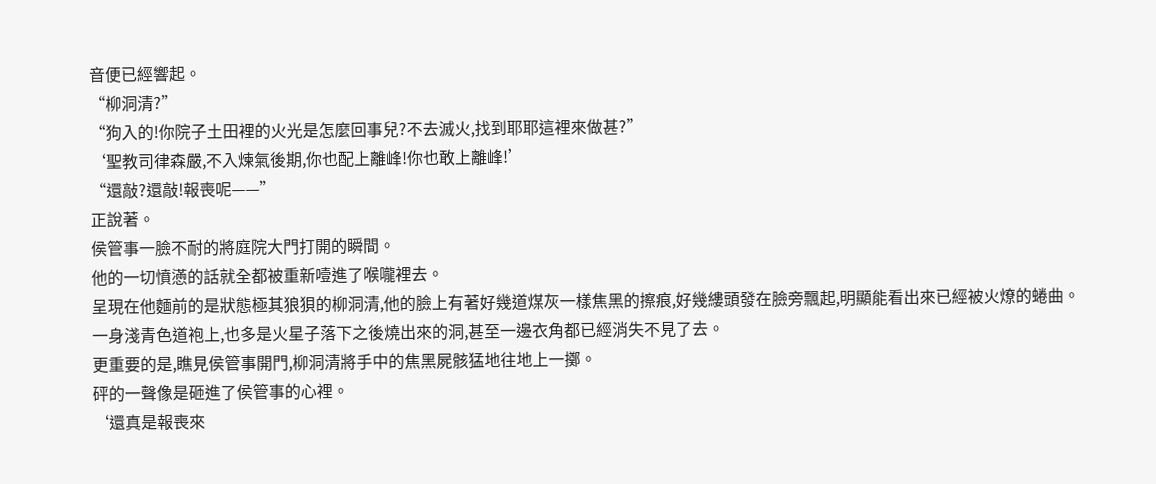音便已經響起。
“柳洞清?”
“狗入的!你院子土田裡的火光是怎麼回事兒?不去滅火,找到耶耶這裡來做甚?”
‘聖教司律森嚴,不入煉氣後期,你也配上離峰!你也敢上離峰!’
“還敲?還敲!報喪呢——”
正說著。
侯管事一臉不耐的將庭院大門打開的瞬間。
他的一切憤懣的話就全都被重新噎進了喉嚨裡去。
呈現在他麵前的是狀態極其狼狽的柳洞清,他的臉上有著好幾道煤灰一樣焦黑的擦痕,好幾縷頭發在臉旁飄起,明顯能看出來已經被火燎的蜷曲。
一身淺青色道袍上,也多是火星子落下之後燒出來的洞,甚至一邊衣角都已經消失不見了去。
更重要的是,瞧見侯管事開門,柳洞清將手中的焦黑屍骸猛地往地上一擲。
砰的一聲像是砸進了侯管事的心裡。
‘還真是報喪來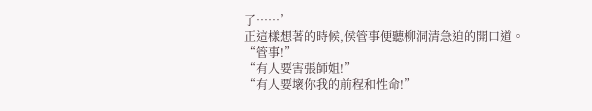了……’
正這樣想著的時候,侯管事便聽柳洞清急迫的開口道。
“管事!”
“有人要害張師姐!”
“有人要壞你我的前程和性命!”